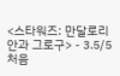<스타워즈: 만달로리안과 그로구> - 3.5/5
처음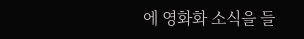에 영화화 소식을 들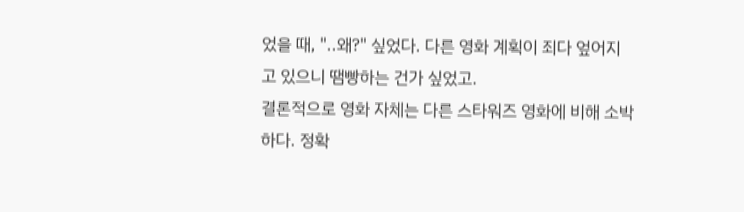었을 때, "..왜?" 싶었다. 다른 영화 계획이 죄다 엎어지고 있으니 땜빵하는 건가 싶었고.
결론적으로 영화 자체는 다른 스타워즈 영화에 비해 소박하다. 정확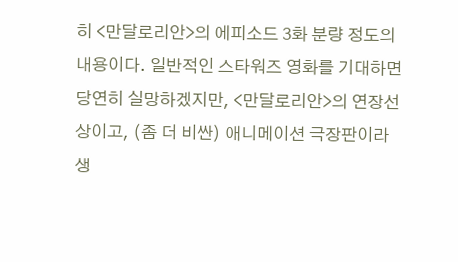히 <만달로리안>의 에피소드 3화 분량 정도의 내용이다. 일반적인 스타워즈 영화를 기대하면 당연히 실망하겠지만, <만달로리안>의 연장선상이고, (좀 더 비싼) 애니메이션 극장판이라 생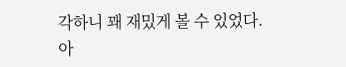각하니 꽤 재밌게 볼 수 있었다.
아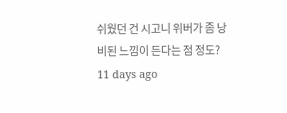쉬웠던 건 시고니 위버가 좀 낭비된 느낌이 든다는 점 정도?
11 days ago